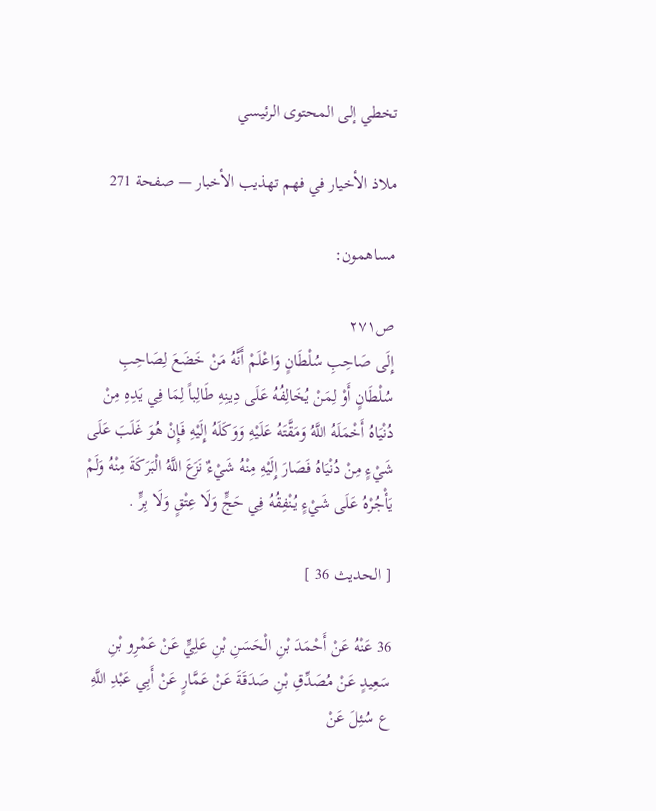تخطي إلى المحتوى الرئيسي

ملاذ الأخيار في فهم تهذيب الأخبار — صفحة 271

مساهمون:

ص٢٧١
إِلَى صَاحِبِ سُلْطَانٍ وَاعْلَمْ أَنَّهُ مَنْ خَضَعَ لِصَاحِبِ سُلْطَانٍ أَوْ لِمَنْ يُخَالِفُهُ عَلَى دِينِهِ طَالِباً لِمَا فِي يَدِهِ مِنْ دُنْيَاهُ أَخْمَلَهُ اللَّهُ وَمَقَّتَهُ عَلَيْهِ وَوَكَلَهُ إِلَيْهِ فَإِنْ هُوَ غَلَبَ عَلَى شَيْءٍ مِنْ دُنْيَاهُ فَصَارَ إِلَيْهِ مِنْهُ شَيْءٌ نَزَعَ اللَّهُ الْبَرَكَةَ مِنْهُ وَلَمْ يَأْجُرْهُ عَلَى شَيْءٍ يُنْفِقُهُ فِي حَجٍّ وَلَا عِتْقٍ وَلَا بِرٍّ .

[ الحديث 36 ]

36 عَنْهُ عَنْ أَحْمَدَ بْنِ الْحَسَنِ بْنِ عَلِيٍّ عَنْ عَمْرِو بْنِ سَعِيدٍ عَنْ مُصَدِّقِ بْنِ صَدَقَةَ عَنْ عَمَّارٍ عَنْ أَبِي عَبْدِ اللَّهِ ع سُئِلَ عَنْ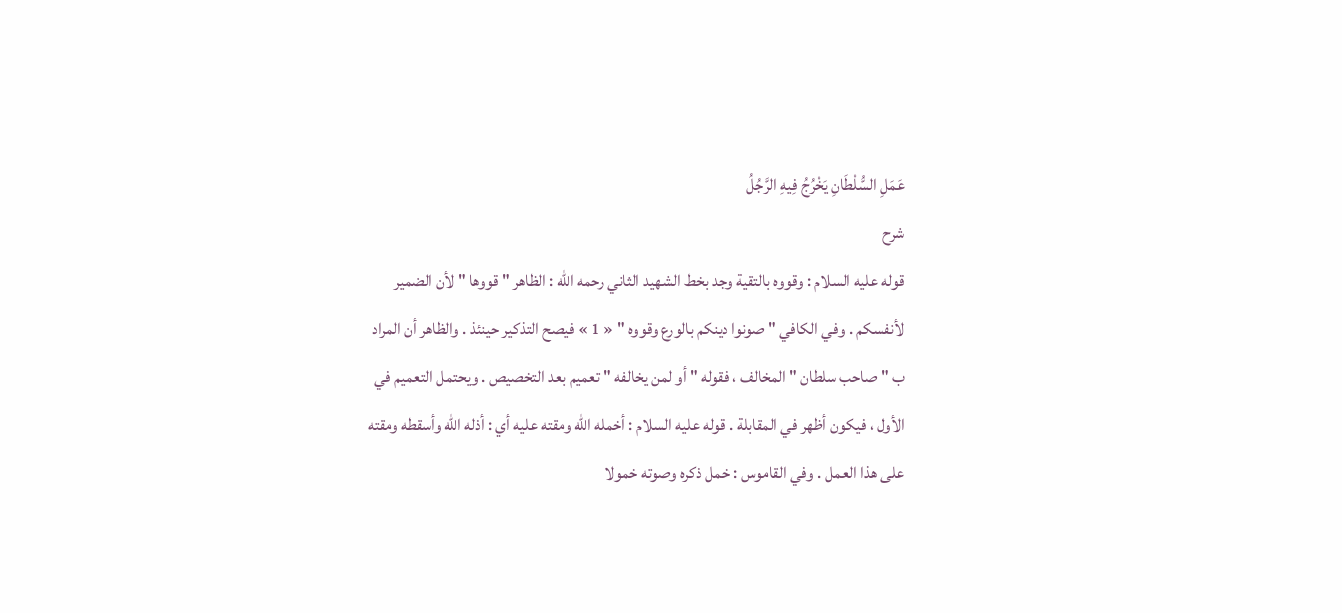عَمَلِ السُّلْطَانِ يَخْرُجُ فِيهِ الرَّجُلُ
شرح
قوله عليه السلام : وقووه بالتقية وجد بخط الشهيد الثاني رحمه الله : الظاهر " قووها " لأن الضمير لأنفسكم . وفي الكافي " صونوا دينكم بالورع وقووه " « 1 » فيصح التذكير حينئذ . والظاهر أن المراد ب " صاحب سلطان " المخالف ، فقوله " أو لمن يخالفه " تعميم بعد التخصيص . ويحتمل التعميم في الأول ، فيكون أظهر في المقابلة . قوله عليه السلام : أخمله الله ومقته عليه أي : أذله الله وأسقطه ومقته على هذا العمل . وفي القاموس : خمل ذكره وصوته خمولا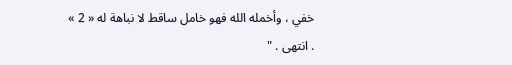خفي ، وأخمله الله فهو خامل ساقط لا نباهة له « 2 » . انتهى . "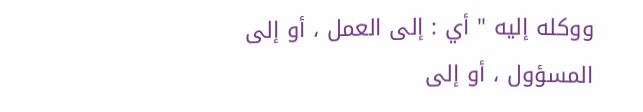ووكله إليه " أي : إلى العمل ، أو إلى المسؤول ، أو إلى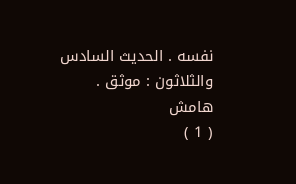نفسه . الحديث السادس والثلاثون : موثق .
هامش
( 1 )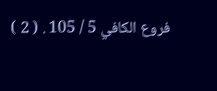فروع الكافي 5 / 105 . ( 2 )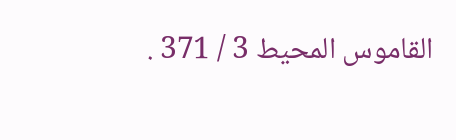القاموس المحيط 3 / 371 .